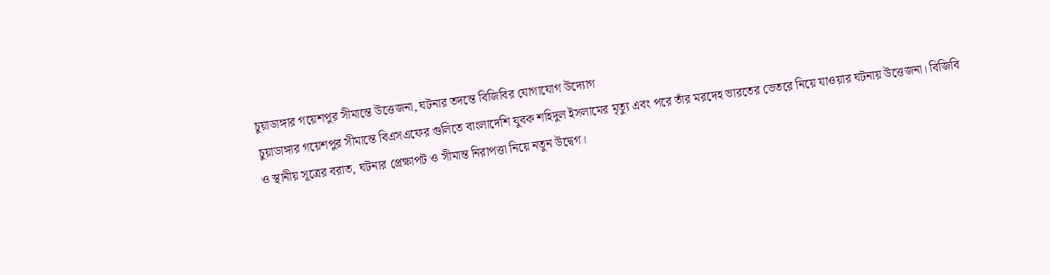চুয়াডাঙ্গার গয়েশপুর সীমান্তে উত্তেজনা, ঘটনার তদন্তে বিজিবির যোগাযোগ উদ্যোগ
চুয়াডাঙ্গার গয়েশপুর সীমান্তে বিএসএফের গুলিতে বাংলাদেশি যুবক শহিদুল ইসলামের মৃত্যু এবং পরে তাঁর মরদেহ ভারতের ভেতরে নিয়ে যাওয়ার ঘটনায় উত্তেজনা। বিজিবি ও স্থানীয় সূত্রের বরাত, ঘটনার প্রেক্ষাপট ও সীমান্ত নিরাপত্তা নিয়ে নতুন উদ্বেগ।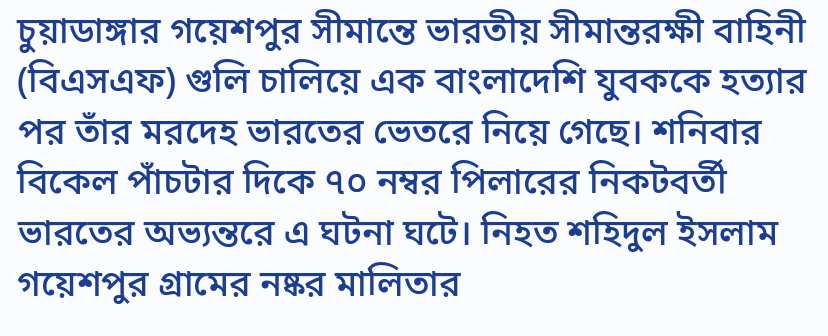চুয়াডাঙ্গার গয়েশপুর সীমান্তে ভারতীয় সীমান্তরক্ষী বাহিনী (বিএসএফ) গুলি চালিয়ে এক বাংলাদেশি যুবককে হত্যার পর তাঁর মরদেহ ভারতের ভেতরে নিয়ে গেছে। শনিবার বিকেল পাঁচটার দিকে ৭০ নম্বর পিলারের নিকটবর্তী ভারতের অভ্যন্তরে এ ঘটনা ঘটে। নিহত শহিদুল ইসলাম গয়েশপুর গ্রামের নষ্কর মালিতার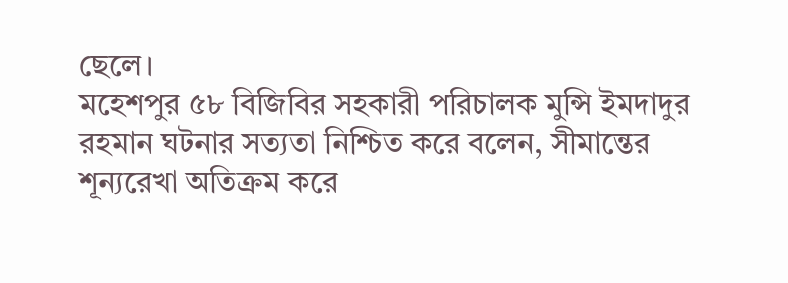ছেলে।
মহেশপুর ৫৮ বিজিবির সহকারী পরিচালক মুন্সি ইমদাদুর রহমান ঘটনার সত্যতা নিশ্চিত করে বলেন, সীমান্তের শূন্যরেখা অতিক্রম করে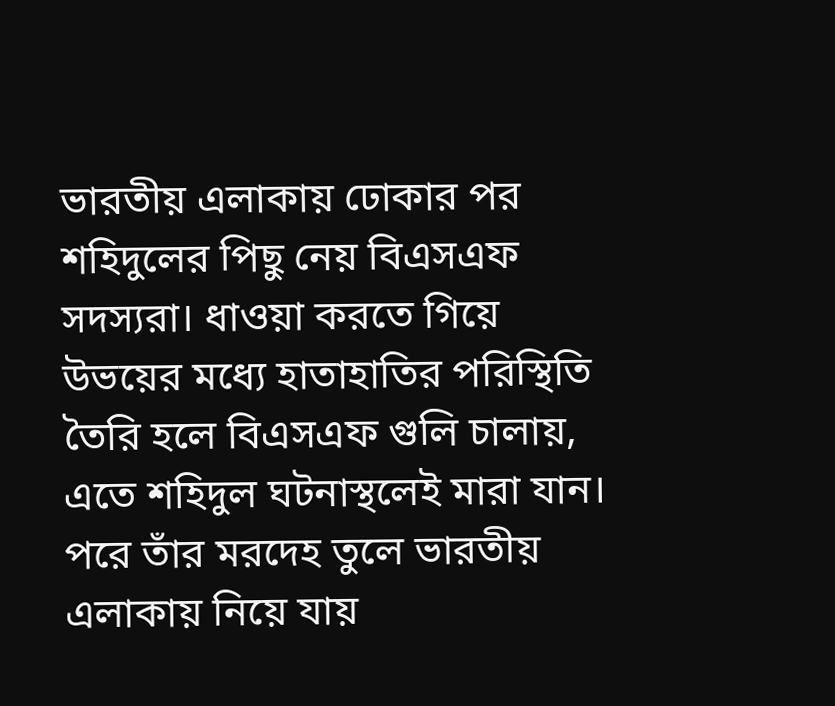ভারতীয় এলাকায় ঢোকার পর শহিদুলের পিছু নেয় বিএসএফ সদস্যরা। ধাওয়া করতে গিয়ে উভয়ের মধ্যে হাতাহাতির পরিস্থিতি তৈরি হলে বিএসএফ গুলি চালায়, এতে শহিদুল ঘটনাস্থলেই মারা যান। পরে তাঁর মরদেহ তুলে ভারতীয় এলাকায় নিয়ে যায়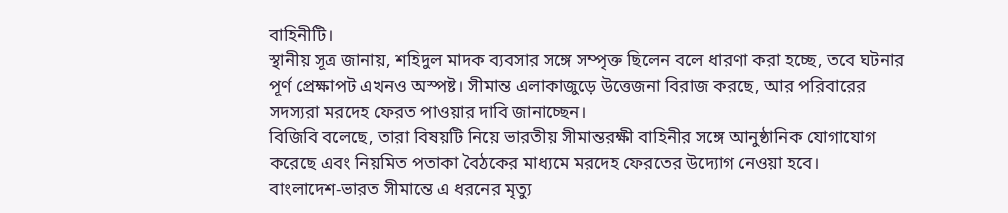বাহিনীটি।
স্থানীয় সূত্র জানায়, শহিদুল মাদক ব্যবসার সঙ্গে সম্পৃক্ত ছিলেন বলে ধারণা করা হচ্ছে, তবে ঘটনার পূর্ণ প্রেক্ষাপট এখনও অস্পষ্ট। সীমান্ত এলাকাজুড়ে উত্তেজনা বিরাজ করছে, আর পরিবারের সদস্যরা মরদেহ ফেরত পাওয়ার দাবি জানাচ্ছেন।
বিজিবি বলেছে, তারা বিষয়টি নিয়ে ভারতীয় সীমান্তরক্ষী বাহিনীর সঙ্গে আনুষ্ঠানিক যোগাযোগ করেছে এবং নিয়মিত পতাকা বৈঠকের মাধ্যমে মরদেহ ফেরতের উদ্যোগ নেওয়া হবে।
বাংলাদেশ-ভারত সীমান্তে এ ধরনের মৃত্যু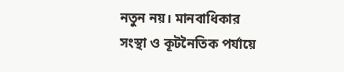নতুন নয়। মানবাধিকার সংস্থা ও কূটনৈতিক পর্যায়ে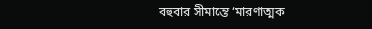বহুবার সীমান্তে ‘মারণাত্মক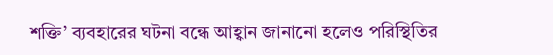শক্তি’ ব্যবহারের ঘটনা বন্ধে আহ্বান জানানো হলেও পরিস্থিতির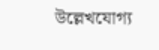উল্লেখযোগ্য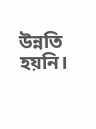উন্নতি হয়নি।